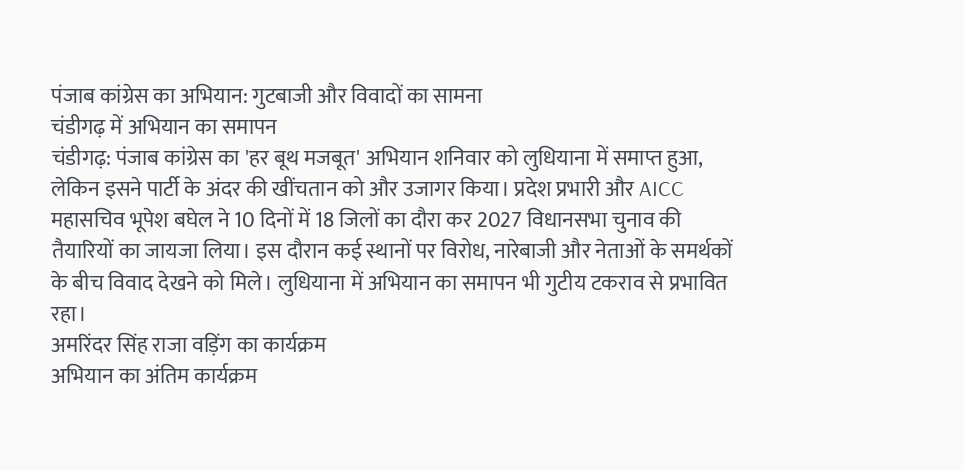पंजाब कांग्रेस का अभियान: गुटबाजी और विवादों का सामना
चंडीगढ़ में अभियान का समापन
चंडीगढ़: पंजाब कांग्रेस का 'हर बूथ मजबूत' अभियान शनिवार को लुधियाना में समाप्त हुआ, लेकिन इसने पार्टी के अंदर की खींचतान को और उजागर किया। प्रदेश प्रभारी और AICC महासचिव भूपेश बघेल ने 10 दिनों में 18 जिलों का दौरा कर 2027 विधानसभा चुनाव की तैयारियों का जायजा लिया। इस दौरान कई स्थानों पर विरोध, नारेबाजी और नेताओं के समर्थकों के बीच विवाद देखने को मिले। लुधियाना में अभियान का समापन भी गुटीय टकराव से प्रभावित रहा।
अमरिंदर सिंह राजा वड़िंग का कार्यक्रम
अभियान का अंतिम कार्यक्रम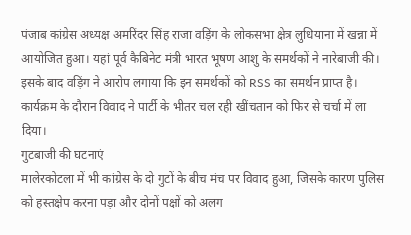पंजाब कांग्रेस अध्यक्ष अमरिंदर सिंह राजा वड़िंग के लोकसभा क्षेत्र लुधियाना में खन्ना में आयोजित हुआ। यहां पूर्व कैबिनेट मंत्री भारत भूषण आशु के समर्थकों ने नारेबाजी की। इसके बाद वड़िंग ने आरोप लगाया कि इन समर्थकों को RSS का समर्थन प्राप्त है। कार्यक्रम के दौरान विवाद ने पार्टी के भीतर चल रही खींचतान को फिर से चर्चा में ला दिया।
गुटबाजी की घटनाएं
मालेरकोटला में भी कांग्रेस के दो गुटों के बीच मंच पर विवाद हुआ, जिसके कारण पुलिस को हस्तक्षेप करना पड़ा और दोनों पक्षों को अलग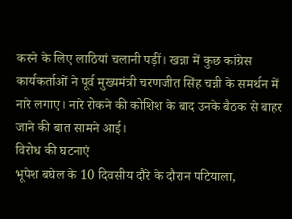करने के लिए लाठियां चलानी पड़ीं। खन्ना में कुछ कांग्रेस कार्यकर्ताओं ने पूर्व मुख्यमंत्री चरणजीत सिंह चन्नी के समर्थन में नारे लगाए। नारे रोकने की कोशिश के बाद उनके बैठक से बाहर जाने की बात सामने आई।
विरोध की घटनाएं
भूपेश बघेल के 10 दिवसीय दौरे के दौरान पटियाला,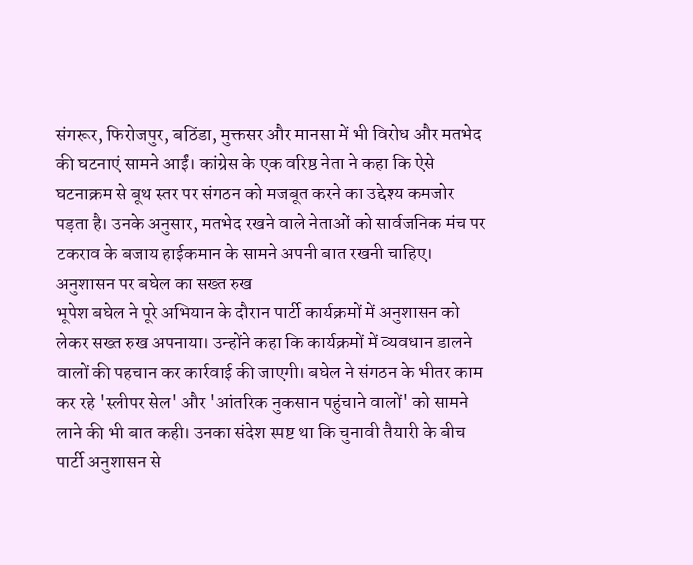संगरूर, फिरोजपुर, बठिंडा, मुक्तसर और मानसा में भी विरोध और मतभेद की घटनाएं सामने आईं। कांग्रेस के एक वरिष्ठ नेता ने कहा कि ऐसे घटनाक्रम से बूथ स्तर पर संगठन को मजबूत करने का उद्देश्य कमजोर पड़ता है। उनके अनुसार, मतभेद रखने वाले नेताओं को सार्वजनिक मंच पर टकराव के बजाय हाईकमान के सामने अपनी बात रखनी चाहिए।
अनुशासन पर बघेल का सख्त रुख
भूपेश बघेल ने पूरे अभियान के दौरान पार्टी कार्यक्रमों में अनुशासन को लेकर सख्त रुख अपनाया। उन्होंने कहा कि कार्यक्रमों में व्यवधान डालने वालों की पहचान कर कार्रवाई की जाएगी। बघेल ने संगठन के भीतर काम कर रहे 'स्लीपर सेल' और 'आंतरिक नुकसान पहुंचाने वालों' को सामने लाने की भी बात कही। उनका संदेश स्पष्ट था कि चुनावी तैयारी के बीच पार्टी अनुशासन से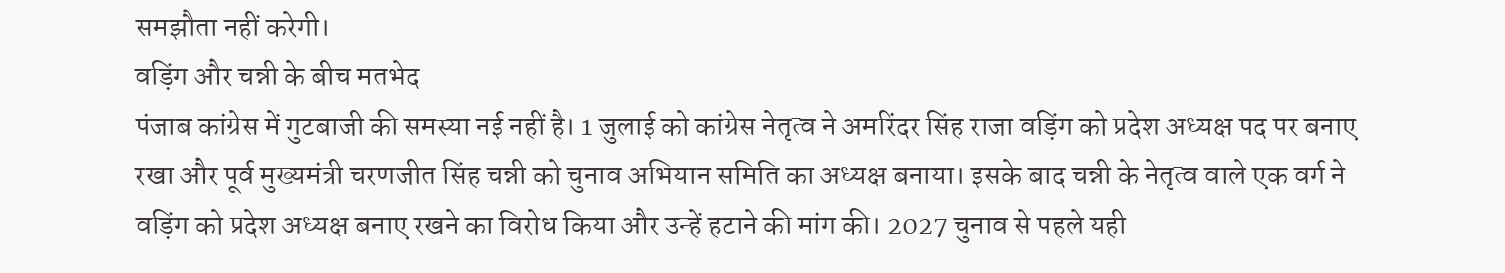समझौता नहीं करेगी।
वड़िंग और चन्नी के बीच मतभेद
पंजाब कांग्रेस में गुटबाजी की समस्या नई नहीं है। 1 जुलाई को कांग्रेस नेतृत्व ने अमरिंदर सिंह राजा वड़िंग को प्रदेश अध्यक्ष पद पर बनाए रखा और पूर्व मुख्यमंत्री चरणजीत सिंह चन्नी को चुनाव अभियान समिति का अध्यक्ष बनाया। इसके बाद चन्नी के नेतृत्व वाले एक वर्ग ने वड़िंग को प्रदेश अध्यक्ष बनाए रखने का विरोध किया और उन्हें हटाने की मांग की। 2027 चुनाव से पहले यही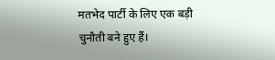मतभेद पार्टी के लिए एक बड़ी चुनौती बने हुए हैं।